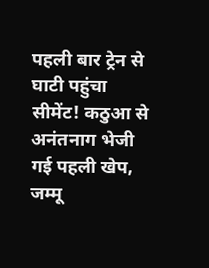पहली बार ट्रेन से घाटी पहुंचा सीमेंट! कठुआ से अनंतनाग भेजी गई पहली खेप, जम्मू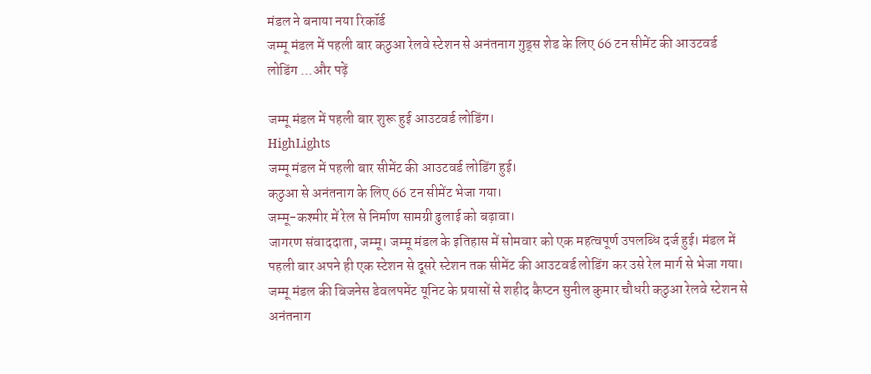मंडल ने बनाया नया रिकॉर्ड
जम्मू मंडल में पहली बार कठुआ रेलवे स्टेशन से अनंतनाग गुड्स शेड के लिए 66 टन सीमेंट की आउटवर्ड लोडिंग ...और पढ़ें

जम्मू मंडल में पहली बार शुरू हुई आउटवर्ड लोडिंग।
HighLights
जम्मू मंडल में पहली बार सीमेंट की आउटवर्ड लोडिंग हुई।
कठुआ से अनंतनाग के लिए 66 टन सीमेंट भेजा गया।
जम्मू-कश्मीर में रेल से निर्माण सामग्री ढुलाई को बढ़ावा।
जागरण संवाददाता, जम्मू। जम्मू मंडल के इतिहास में सोमवार को एक महत्वपूर्ण उपलब्धि दर्ज हुई। मंडल में पहली बार अपने ही एक स्टेशन से दूसरे स्टेशन तक सीमेंट की आउटवर्ड लोडिंग कर उसे रेल मार्ग से भेजा गया।
जम्मू मंडल की बिजनेस डेवलपमेंट यूनिट के प्रयासों से शहीद कैप्टन सुनील कुमार चौधरी कठुआ रेलवे स्टेशन से अनंतनाग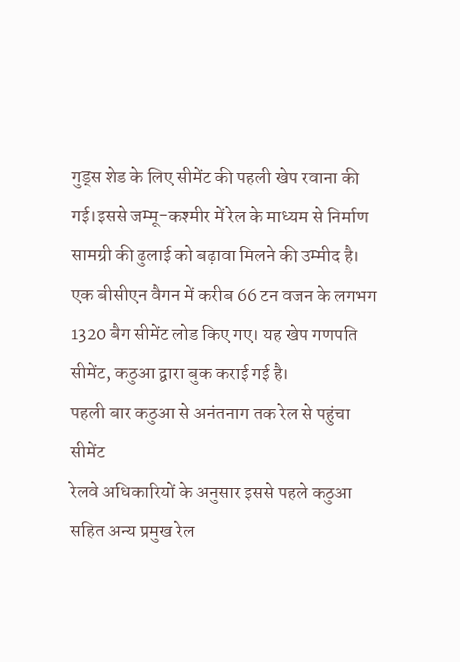गुड्स शेड के लिए सीमेंट की पहली खेप रवाना की गई।इससे जम्मू-कश्मीर में रेल के माध्यम से निर्माण सामग्री की ढुलाई को बढ़ावा मिलने की उम्मीद है।
एक बीसीएन वैगन में करीब 66 टन वजन के लगभग 1320 बैग सीमेंट लोड किए गए। यह खेप गणपति सीमेंट, कठुआ द्वारा बुक कराई गई है।
पहली बार कठुआ से अनंतनाग तक रेल से पहुंचा सीमेंट
रेलवे अधिकारियों के अनुसार इससे पहले कठुआ सहित अन्य प्रमुख रेल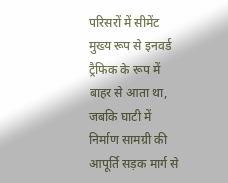परिसरों में सीमेंट मुख्य रूप से इनवर्ड ट्रैफिक के रूप में बाहर से आता था, जबकि घाटी में निर्माण सामग्री की आपूर्ति सड़क मार्ग से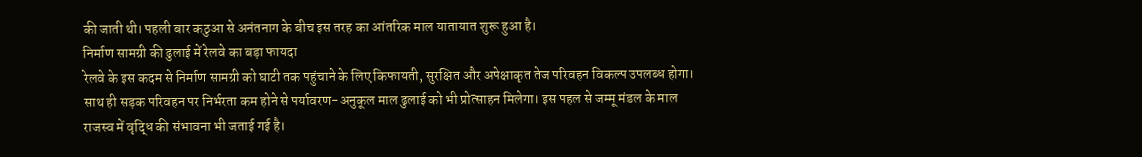की जाती थी। पहली बार कठुआ से अनंतनाग के बीच इस तरह का आंतरिक माल यातायात शुरू हुआ है।
निर्माण सामग्री की ढुलाई में रेलवे का बड़ा फायदा
रेलवे के इस कदम से निर्माण सामग्री को घाटी तक पहुंचाने के लिए किफायती, सुरक्षित और अपेक्षाकृत तेज परिवहन विकल्प उपलब्ध होगा। साथ ही सड़क परिवहन पर निर्भरता कम होने से पर्यावरण-अनुकूल माल ढुलाई को भी प्रोत्साहन मिलेगा। इस पहल से जम्मू मंडल के माल राजस्व में वृद्धि की संभावना भी जताई गई है।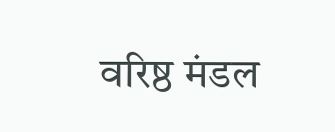वरिष्ठ मंडल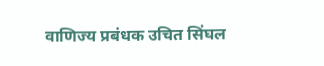वाणिज्य प्रबंधक उचित सिंघल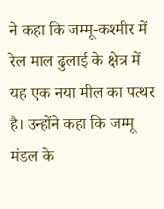ने कहा कि जम्मू-कश्मीर में रेल माल ढुलाई के क्षेत्र में यह एक नया मील का पत्थर है। उन्होंने कहा कि जम्मू मंडल के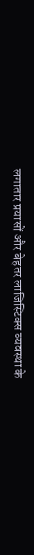लगातार प्रयासों और बेहतर लाजिस्टिक्स व्यवस्था के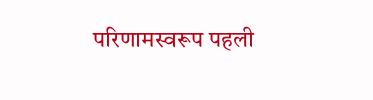परिणामस्वरूप पहली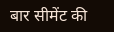बार सीमेंट की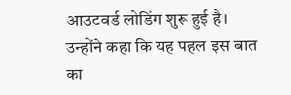आउटवर्ड लोडिंग शुरू हुई है। उन्होंने कहा कि यह पहल इस बात का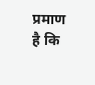प्रमाण है कि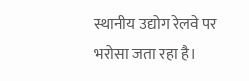स्थानीय उद्योग रेलवे पर भरोसा जता रहा है।